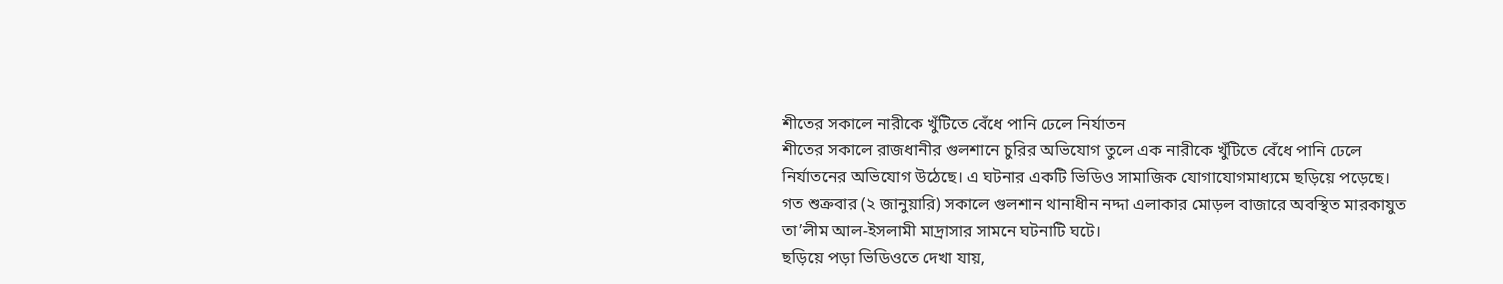শীতের সকালে নারীকে খুঁটিতে বেঁধে পানি ঢেলে নির্যাতন
শীতের সকালে রাজধানীর গুলশানে চুরির অভিযোগ তুলে এক নারীকে খুঁটিতে বেঁধে পানি ঢেলে নির্যাতনের অভিযোগ উঠেছে। এ ঘটনার একটি ভিডিও সামাজিক যোগাযোগমাধ্যমে ছড়িয়ে পড়েছে।
গত শুক্রবার (২ জানুয়ারি) সকালে গুলশান থানাধীন নদ্দা এলাকার মোড়ল বাজারে অবস্থিত মারকাযুত তা’লীম আল-ইসলামী মাদ্রাসার সামনে ঘটনাটি ঘটে।
ছড়িয়ে পড়া ভিডিওতে দেখা যায়,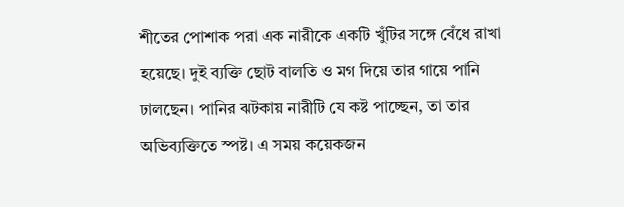শীতের পোশাক পরা এক নারীকে একটি খুঁটির সঙ্গে বেঁধে রাখা হয়েছে। দুই ব্যক্তি ছোট বালতি ও মগ দিয়ে তার গায়ে পানি ঢালছেন। পানির ঝটকায় নারীটি যে কষ্ট পাচ্ছেন, তা তার অভিব্যক্তিতে স্পষ্ট। এ সময় কয়েকজন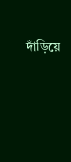দাঁড়িয়ে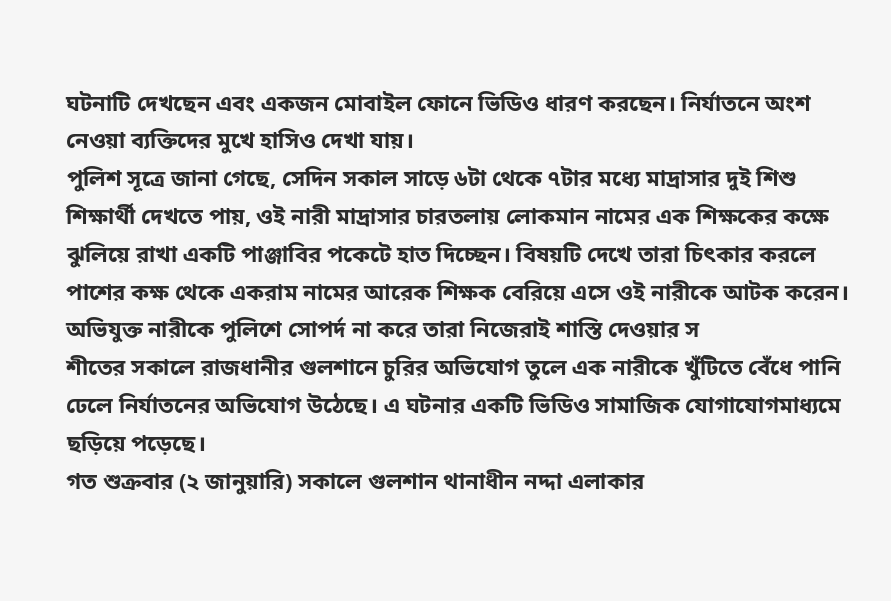ঘটনাটি দেখছেন এবং একজন মোবাইল ফোনে ভিডিও ধারণ করছেন। নির্যাতনে অংশ নেওয়া ব্যক্তিদের মুখে হাসিও দেখা যায়।
পুলিশ সূত্রে জানা গেছে, সেদিন সকাল সাড়ে ৬টা থেকে ৭টার মধ্যে মাদ্রাসার দুই শিশু শিক্ষার্থী দেখতে পায়, ওই নারী মাদ্রাসার চারতলায় লোকমান নামের এক শিক্ষকের কক্ষে ঝুলিয়ে রাখা একটি পাঞ্জাবির পকেটে হাত দিচ্ছেন। বিষয়টি দেখে তারা চিৎকার করলে পাশের কক্ষ থেকে একরাম নামের আরেক শিক্ষক বেরিয়ে এসে ওই নারীকে আটক করেন। অভিযুক্ত নারীকে পুলিশে সোপর্দ না করে তারা নিজেরাই শাস্তি দেওয়ার স
শীতের সকালে রাজধানীর গুলশানে চুরির অভিযোগ তুলে এক নারীকে খুঁটিতে বেঁধে পানি ঢেলে নির্যাতনের অভিযোগ উঠেছে। এ ঘটনার একটি ভিডিও সামাজিক যোগাযোগমাধ্যমে ছড়িয়ে পড়েছে।
গত শুক্রবার (২ জানুয়ারি) সকালে গুলশান থানাধীন নদ্দা এলাকার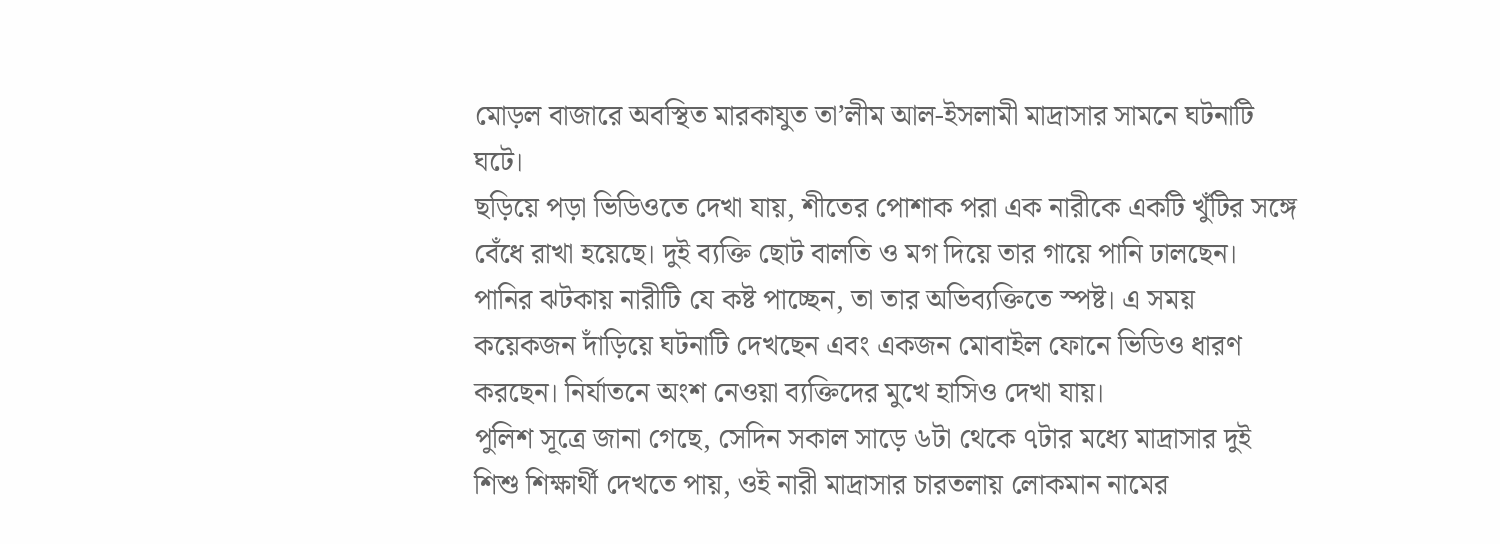মোড়ল বাজারে অবস্থিত মারকাযুত তা’লীম আল-ইসলামী মাদ্রাসার সামনে ঘটনাটি ঘটে।
ছড়িয়ে পড়া ভিডিওতে দেখা যায়, শীতের পোশাক পরা এক নারীকে একটি খুঁটির সঙ্গে বেঁধে রাখা হয়েছে। দুই ব্যক্তি ছোট বালতি ও মগ দিয়ে তার গায়ে পানি ঢালছেন। পানির ঝটকায় নারীটি যে কষ্ট পাচ্ছেন, তা তার অভিব্যক্তিতে স্পষ্ট। এ সময় কয়েকজন দাঁড়িয়ে ঘটনাটি দেখছেন এবং একজন মোবাইল ফোনে ভিডিও ধারণ করছেন। নির্যাতনে অংশ নেওয়া ব্যক্তিদের মুখে হাসিও দেখা যায়।
পুলিশ সূত্রে জানা গেছে, সেদিন সকাল সাড়ে ৬টা থেকে ৭টার মধ্যে মাদ্রাসার দুই শিশু শিক্ষার্থী দেখতে পায়, ওই নারী মাদ্রাসার চারতলায় লোকমান নামের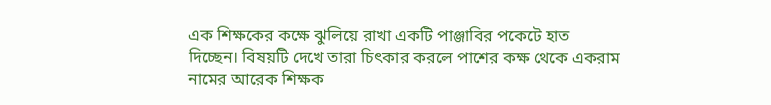এক শিক্ষকের কক্ষে ঝুলিয়ে রাখা একটি পাঞ্জাবির পকেটে হাত দিচ্ছেন। বিষয়টি দেখে তারা চিৎকার করলে পাশের কক্ষ থেকে একরাম নামের আরেক শিক্ষক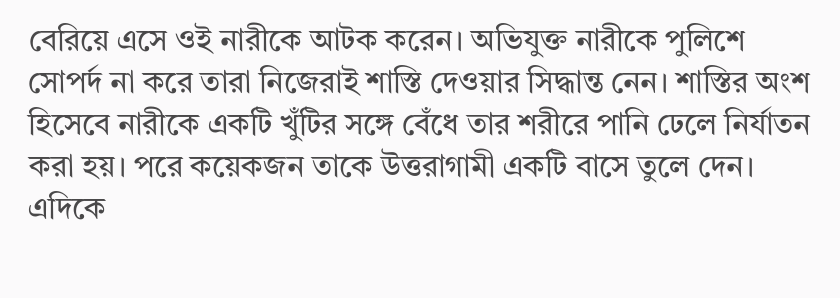বেরিয়ে এসে ওই নারীকে আটক করেন। অভিযুক্ত নারীকে পুলিশে সোপর্দ না করে তারা নিজেরাই শাস্তি দেওয়ার সিদ্ধান্ত নেন। শাস্তির অংশ হিসেবে নারীকে একটি খুঁটির সঙ্গে বেঁধে তার শরীরে পানি ঢেলে নির্যাতন করা হয়। পরে কয়েকজন তাকে উত্তরাগামী একটি বাসে তুলে দেন।
এদিকে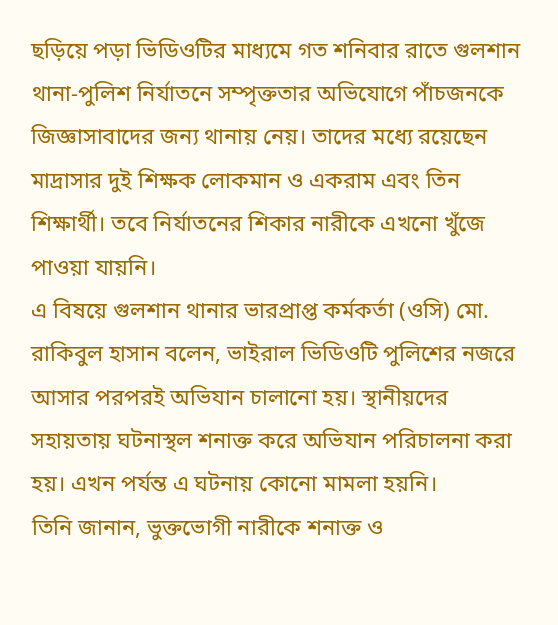ছড়িয়ে পড়া ভিডিওটির মাধ্যমে গত শনিবার রাতে গুলশান থানা-পুলিশ নির্যাতনে সম্পৃক্ততার অভিযোগে পাঁচজনকে জিজ্ঞাসাবাদের জন্য থানায় নেয়। তাদের মধ্যে রয়েছেন মাদ্রাসার দুই শিক্ষক লোকমান ও একরাম এবং তিন শিক্ষার্থী। তবে নির্যাতনের শিকার নারীকে এখনো খুঁজে পাওয়া যায়নি।
এ বিষয়ে গুলশান থানার ভারপ্রাপ্ত কর্মকর্তা (ওসি) মো. রাকিবুল হাসান বলেন, ভাইরাল ভিডিওটি পুলিশের নজরে আসার পরপরই অভিযান চালানো হয়। স্থানীয়দের সহায়তায় ঘটনাস্থল শনাক্ত করে অভিযান পরিচালনা করা হয়। এখন পর্যন্ত এ ঘটনায় কোনো মামলা হয়নি।
তিনি জানান, ভুক্তভোগী নারীকে শনাক্ত ও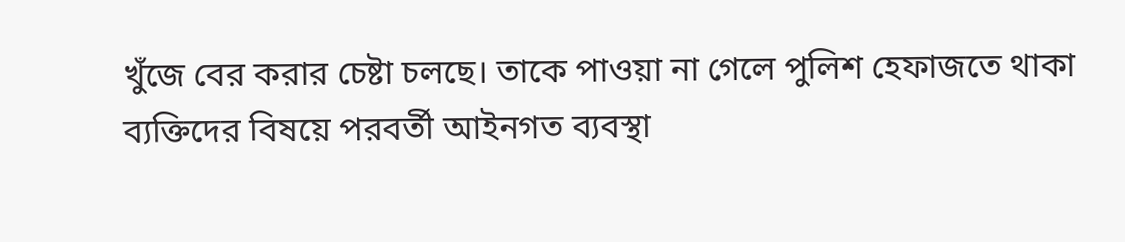খুঁজে বের করার চেষ্টা চলছে। তাকে পাওয়া না গেলে পুলিশ হেফাজতে থাকা ব্যক্তিদের বিষয়ে পরবর্তী আইনগত ব্যবস্থা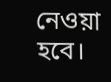নেওয়া হবে।